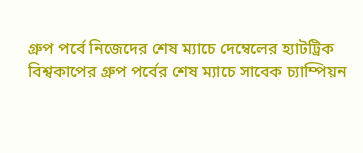গ্রুপ পর্বে নিজেদের শেষ ম্যাচে দেম্বেলের হ্যাটট্রিক
বিশ্বকাপের গ্রুপ পর্বের শেষ ম্যাচে সাবেক চ্যাম্পিয়ন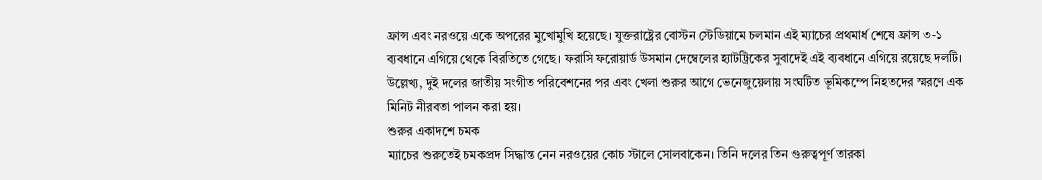ফ্রান্স এবং নরওয়ে একে অপরের মুখোমুখি হয়েছে। যুক্তরাষ্ট্রের বোস্টন স্টেডিয়ামে চলমান এই ম্যাচের প্রথমার্ধ শেষে ফ্রান্স ৩-১ ব্যবধানে এগিয়ে থেকে বিরতিতে গেছে। ফরাসি ফরোয়ার্ড উসমান দেম্বেলের হ্যাটট্রিকের সুবাদেই এই ব্যবধানে এগিয়ে রয়েছে দলটি। উল্লেখ্য, দুই দলের জাতীয় সংগীত পরিবেশনের পর এবং খেলা শুরুর আগে ভেনেজুয়েলায় সংঘটিত ভূমিকম্পে নিহতদের স্মরণে এক মিনিট নীরবতা পালন করা হয়।
শুরুর একাদশে চমক
ম্যাচের শুরুতেই চমকপ্রদ সিদ্ধান্ত নেন নরওয়ের কোচ স্টালে সোলবাকেন। তিনি দলের তিন গুরুত্বপূর্ণ তারকা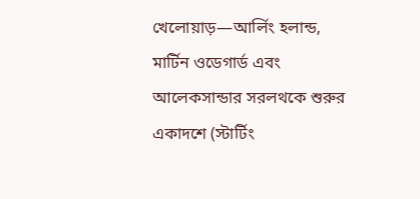খেলোয়াড়—আর্লিং হলান্ড, মার্টিন ওডেগার্ড এবং আলেকসান্ডার সরলথকে শুরুর একাদশে (স্টার্টিং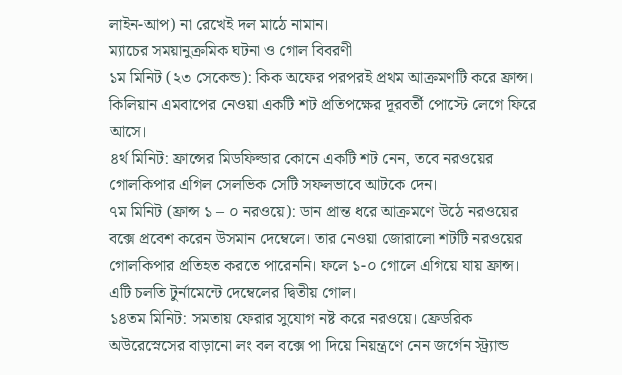লাইন-আপ) না রেখেই দল মাঠে নামান।
ম্যাচের সময়ানুক্রমিক ঘটনা ও গোল বিবরণী
১ম মিনিট (২৩ সেকেন্ড): কিক অফের পরপরই প্রথম আক্রমণটি করে ফ্রান্স। কিলিয়ান এমবাপের নেওয়া একটি শট প্রতিপক্ষের দূরবর্তী পোস্টে লেগে ফিরে আসে।
৪র্থ মিনিট: ফ্রান্সের মিডফিল্ডার কোনে একটি শট নেন, তবে নরওয়ের গোলকিপার এগিল সেলভিক সেটি সফলভাবে আটকে দেন।
৭ম মিনিট (ফ্রান্স ১ – ০ নরওয়ে): ডান প্রান্ত ধরে আক্রমণে উঠে নরওয়ের বক্সে প্রবেশ করেন উসমান দেম্বেলে। তার নেওয়া জোরালো শটটি নরওয়ের গোলকিপার প্রতিহত করতে পারেননি। ফলে ১-০ গোলে এগিয়ে যায় ফ্রান্স। এটি চলতি টুর্নামেন্টে দেম্বেলের দ্বিতীয় গোল।
১৪তম মিনিট: সমতায় ফেরার সুযোগ নষ্ট করে নরওয়ে। ফ্রেডরিক অউরেস্নেসের বাড়ানো লং বল বক্সে পা দিয়ে নিয়ন্ত্রণে নেন জর্গেন স্ট্র্যান্ড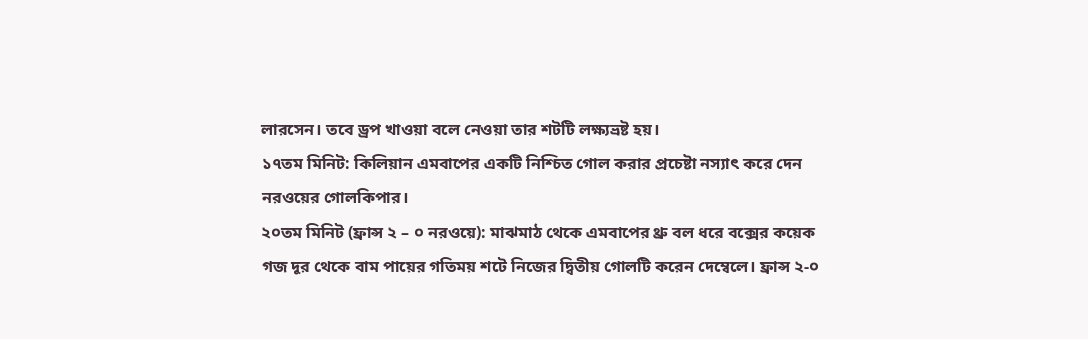লারসেন। তবে ড্রপ খাওয়া বলে নেওয়া তার শটটি লক্ষ্যভ্রষ্ট হয়।
১৭তম মিনিট: কিলিয়ান এমবাপের একটি নিশ্চিত গোল করার প্রচেষ্টা নস্যাৎ করে দেন নরওয়ের গোলকিপার।
২০তম মিনিট (ফ্রান্স ২ – ০ নরওয়ে): মাঝমাঠ থেকে এমবাপের থ্রু বল ধরে বক্সের কয়েক গজ দূর থেকে বাম পায়ের গতিময় শটে নিজের দ্বিতীয় গোলটি করেন দেম্বেলে। ফ্রান্স ২-০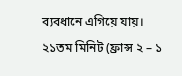ব্যবধানে এগিয়ে যায়।
২১তম মিনিট (ফ্রান্স ২ – ১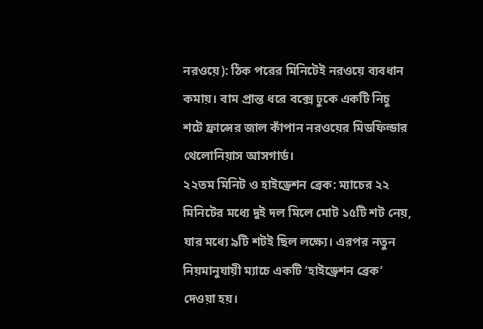নরওয়ে): ঠিক পরের মিনিটেই নরওয়ে ব্যবধান কমায়। বাম প্রান্ত ধরে বক্সে ঢুকে একটি নিচু শটে ফ্রান্সের জাল কাঁপান নরওয়ের মিডফিল্ডার থেলোনিয়াস আসগার্ড।
২২তম মিনিট ও হাইড্রেশন ব্রেক: ম্যাচের ২২ মিনিটের মধ্যে দুই দল মিলে মোট ১৫টি শট নেয়, যার মধ্যে ৯টি শটই ছিল লক্ষ্যে। এরপর নতুন নিয়মানুযায়ী ম্যাচে একটি ‘হাইড্রেশন ব্রেক’ দেওয়া হয়।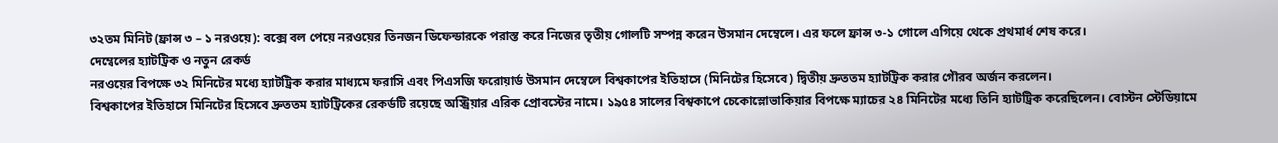৩২তম মিনিট (ফ্রান্স ৩ – ১ নরওয়ে): বক্সে বল পেয়ে নরওয়ের তিনজন ডিফেন্ডারকে পরাস্ত করে নিজের তৃতীয় গোলটি সম্পন্ন করেন উসমান দেম্বেলে। এর ফলে ফ্রান্স ৩-১ গোলে এগিয়ে থেকে প্রথমার্ধ শেষ করে।
দেম্বেলের হ্যাটট্রিক ও নতুন রেকর্ড
নরওয়ের বিপক্ষে ৩২ মিনিটের মধ্যে হ্যাটট্রিক করার মাধ্যমে ফরাসি এবং পিএসজি ফরোয়ার্ড উসমান দেম্বেলে বিশ্বকাপের ইতিহাসে (মিনিটের হিসেবে) দ্বিতীয় দ্রুততম হ্যাটট্রিক করার গৌরব অর্জন করলেন।
বিশ্বকাপের ইতিহাসে মিনিটের হিসেবে দ্রুততম হ্যাটট্রিকের রেকর্ডটি রয়েছে অস্ট্রিয়ার এরিক প্রোবস্টের নামে। ১৯৫৪ সালের বিশ্বকাপে চেকোস্লোভাকিয়ার বিপক্ষে ম্যাচের ২৪ মিনিটের মধ্যে তিনি হ্যাটট্রিক করেছিলেন। বোস্টন স্টেডিয়ামে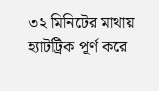৩২ মিনিটের মাথায় হ্যাটট্রিক পূর্ণ করে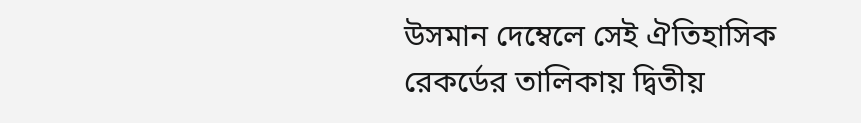উসমান দেম্বেলে সেই ঐতিহাসিক রেকর্ডের তালিকায় দ্বিতীয়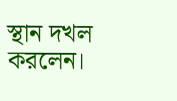স্থান দখল করলেন।